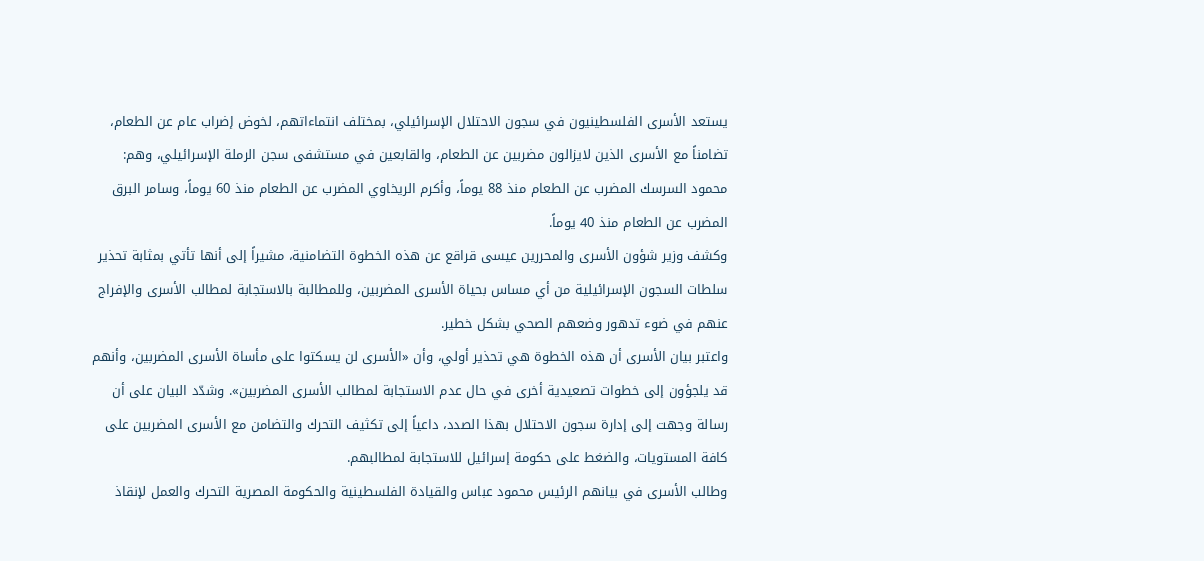يستعد الأسرى الفلسطينيون في سجون الاحتلال الإسرائيلي، بمختلف انتماءاتهم، لخوض إضراب عام عن الطعام، تضامناً مع الأسرى الذين لايزالون مضربين عن الطعام، والقابعين في مستشفى سجن الرملة الإسرائيلي، وهم: محمود السرسك المضرب عن الطعام منذ 88 يوماً، وأكرم الريخاوي المضرب عن الطعام منذ 60 يوماً، وسامر البرق المضرب عن الطعام منذ 40 يوماً.
وكشف وزير شؤون الأسرى والمحررين عيسى قراقع عن هذه الخطوة التضامنية، مشيراً إلى أنها تأتي بمثابة تحذير سلطات السجون الإسرائيلية من أي مساس بحياة الأسرى المضربين، وللمطالبة بالاستجابة لمطالب الأسرى والإفراج عنهم في ضوء تدهور وضعهم الصحي بشكل خطير.
واعتبر بيان الأسرى أن هذه الخطوة هي تحذير أولي، وأن «الأسرى لن يسكتوا على مأساة الأسرى المضربين، وأنهم قد يلجؤون إلى خطوات تصعيدية أخرى في حال عدم الاستجابة لمطالب الأسرى المضربين». وشدّد البيان على أن رسالة وجهت إلى إدارة سجون الاحتلال بهذا الصدد، داعياً إلى تكثيف التحرك والتضامن مع الأسرى المضربين على كافة المستويات، والضغط على حكومة إسرائيل للاستجابة لمطالبهم.
وطالب الأسرى في بيانهم الرئيس محمود عباس والقيادة الفلسطينية والحكومة المصرية التحرك والعمل لإنقاذ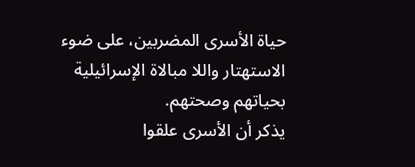حياة الأسرى المضربين، على ضوء الاستهتار واللا مبالاة الإسرائيلية بحياتهم وصحتهم.
يذكر أن الأسرى علقوا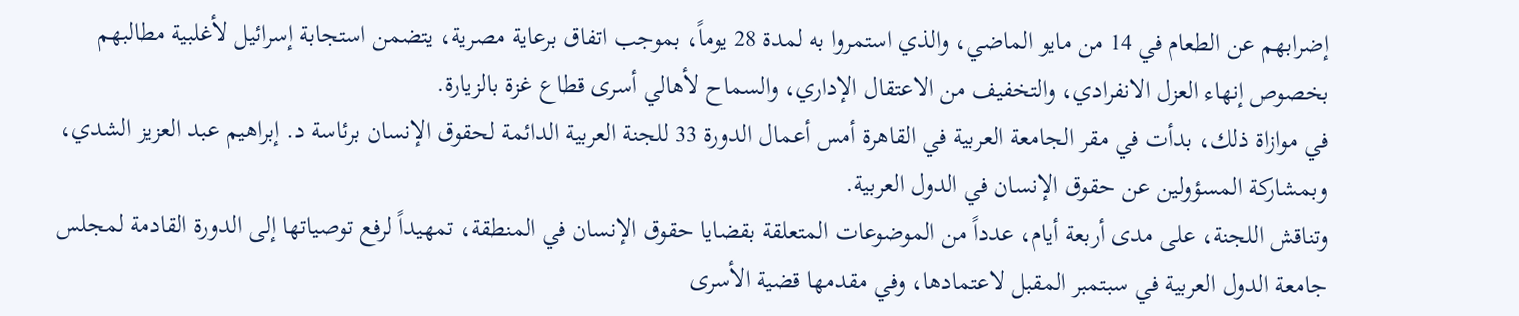إضرابهم عن الطعام في 14 من مايو الماضي، والذي استمروا به لمدة 28 يوماً، بموجب اتفاق برعاية مصرية، يتضمن استجابة إسرائيل لأغلبية مطالبهم بخصوص إنهاء العزل الانفرادي، والتخفيف من الاعتقال الإداري، والسماح لأهالي أسرى قطاع غزة بالزيارة.
في موازاة ذلك، بدأت في مقر الجامعة العربية في القاهرة أمس أعمال الدورة 33 للجنة العربية الدائمة لحقوق الإنسان برئاسة د. إبراهيم عبد العزيز الشدي، وبمشاركة المسؤولين عن حقوق الإنسان في الدول العربية.
وتناقش اللجنة، على مدى أربعة أيام، عدداً من الموضوعات المتعلقة بقضايا حقوق الإنسان في المنطقة، تمهيداً لرفع توصياتها إلى الدورة القادمة لمجلس جامعة الدول العربية في سبتمبر المقبل لاعتمادها، وفي مقدمها قضية الأسرى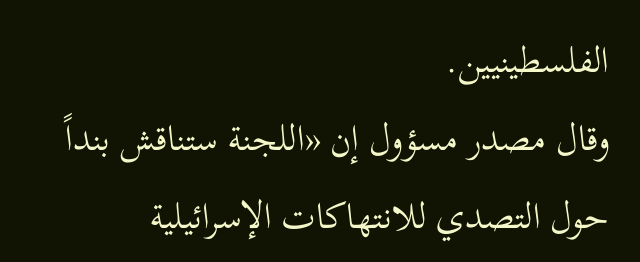الفلسطينيين.
وقال مصدر مسؤول إن «اللجنة ستناقش بنداً حول التصدي للانتهاكات الإسرائيلية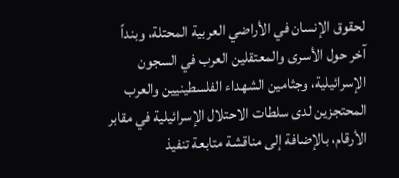لحقوق الإنسان في الأراضي العربية المحتلة، وبنداً آخر حول الأسرى والمعتقلين العرب في السجون الإسرائيلية، وجثامين الشهداء الفلسطينيين والعرب المحتجزين لدى سلطات الاحتلال الإسرائيلية في مقابر الأرقام، بالإضافة إلى مناقشة متابعة تنفيذ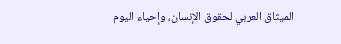الميثاق العربي لحقوق الإنسان، وإحياء اليوم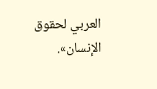العربي لحقوق الإنسان».